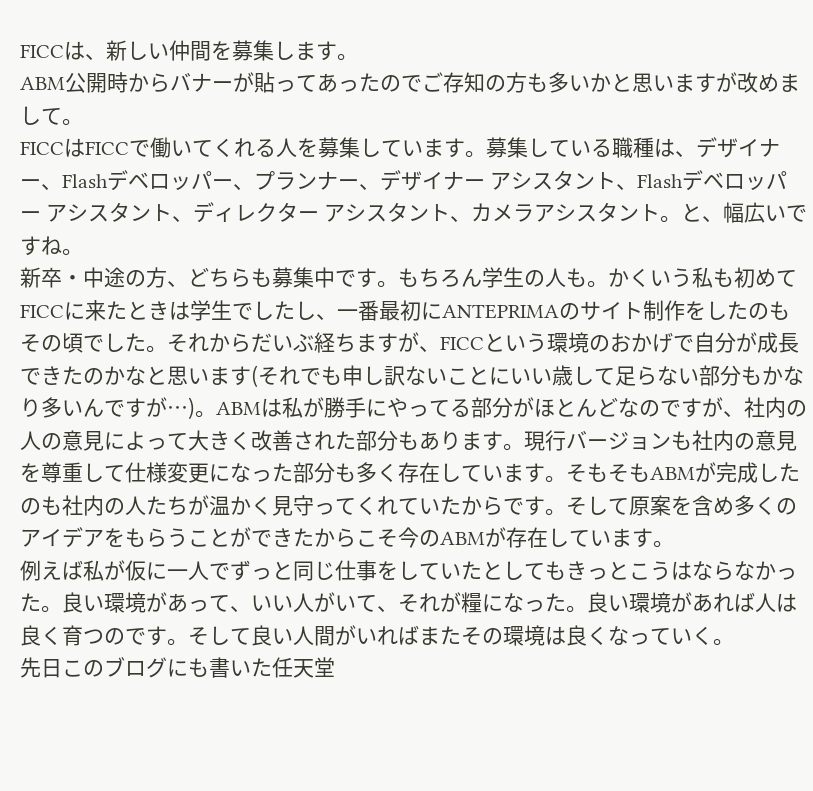FICCは、新しい仲間を募集します。
ABM公開時からバナーが貼ってあったのでご存知の方も多いかと思いますが改めまして。
FICCはFICCで働いてくれる人を募集しています。募集している職種は、デザイナー、Flashデベロッパー、プランナー、デザイナー アシスタント、Flashデベロッパー アシスタント、ディレクター アシスタント、カメラアシスタント。と、幅広いですね。
新卒・中途の方、どちらも募集中です。もちろん学生の人も。かくいう私も初めてFICCに来たときは学生でしたし、一番最初にANTEPRIMAのサイト制作をしたのもその頃でした。それからだいぶ経ちますが、FICCという環境のおかげで自分が成長できたのかなと思います(それでも申し訳ないことにいい歳して足らない部分もかなり多いんですが…)。ABMは私が勝手にやってる部分がほとんどなのですが、社内の人の意見によって大きく改善された部分もあります。現行バージョンも社内の意見を尊重して仕様変更になった部分も多く存在しています。そもそもABMが完成したのも社内の人たちが温かく見守ってくれていたからです。そして原案を含め多くのアイデアをもらうことができたからこそ今のABMが存在しています。
例えば私が仮に一人でずっと同じ仕事をしていたとしてもきっとこうはならなかった。良い環境があって、いい人がいて、それが糧になった。良い環境があれば人は良く育つのです。そして良い人間がいればまたその環境は良くなっていく。
先日このブログにも書いた任天堂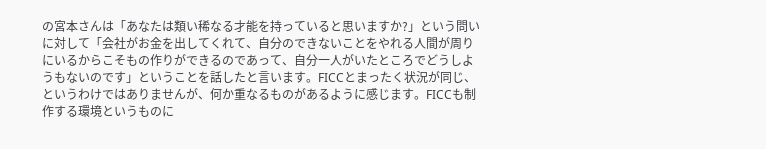の宮本さんは「あなたは類い稀なる才能を持っていると思いますか?」という問いに対して「会社がお金を出してくれて、自分のできないことをやれる人間が周りにいるからこそもの作りができるのであって、自分一人がいたところでどうしようもないのです」ということを話したと言います。FICCとまったく状況が同じ、というわけではありませんが、何か重なるものがあるように感じます。FICCも制作する環境というものに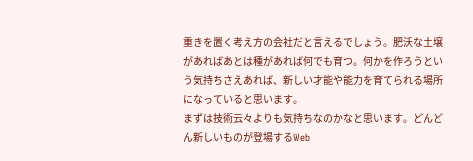重きを置く考え方の会社だと言えるでしょう。肥沃な土壌があればあとは種があれば何でも育つ。何かを作ろうという気持ちさえあれば、新しい才能や能力を育てられる場所になっていると思います。
まずは技術云々よりも気持ちなのかなと思います。どんどん新しいものが登場するWeb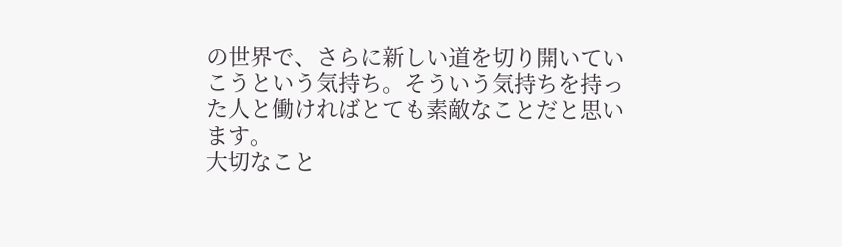の世界で、さらに新しい道を切り開いていこうという気持ち。そういう気持ちを持った人と働ければとても素敵なことだと思います。
大切なこと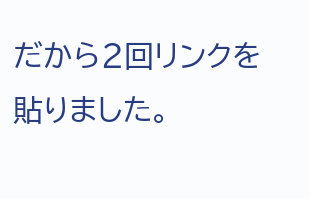だから2回リンクを貼りました。